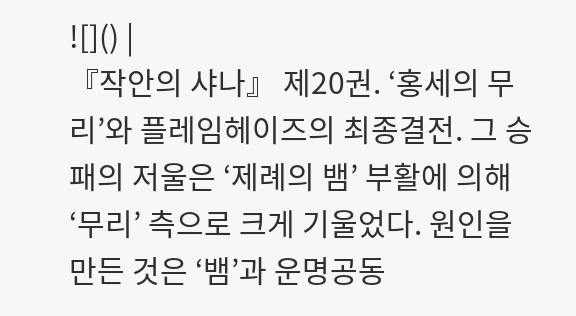![]() |
『작안의 샤나』 제20권. ‘홍세의 무리’와 플레임헤이즈의 최종결전. 그 승패의 저울은 ‘제례의 뱀’ 부활에 의해 ‘무리’ 측으로 크게 기울었다. 원인을 만든 것은 ‘뱀’과 운명공동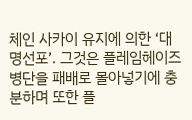체인 사카이 유지에 의한 ‘대명선포’. 그것은 플레임헤이즈 병단을 패배로 몰아넣기에 충분하며 또한 플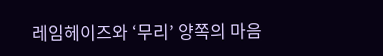레임헤이즈와 ‘무리’ 양쪽의 마음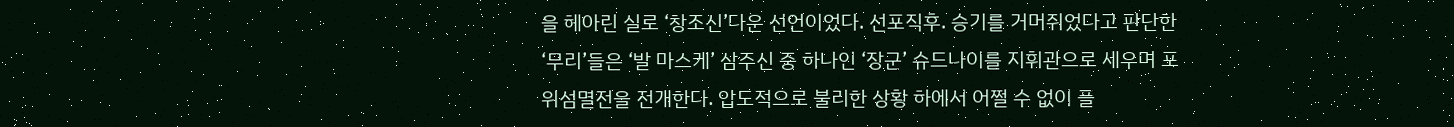을 헤아린 실로 ‘창조신’다운 선언이었다. 선포직후. 승기를 거머쥐었다고 판단한 ‘무리’들은 ‘발 마스케’ 삼주신 중 하나인 ‘장군’ 슈드나이를 지휘관으로 세우며 포위섬멸전을 전개한다. 압도적으로 불리한 상황 하에서 어쩔 수 없이 플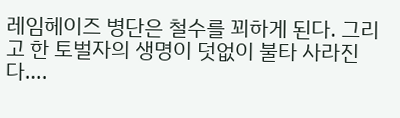레임헤이즈 병단은 철수를 꾀하게 된다. 그리고 한 토벌자의 생명이 덧없이 불타 사라진다….